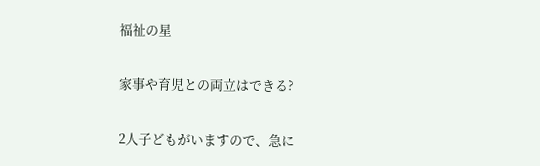福祉の星

家事や育児との両立はできる?

2人子どもがいますので、急に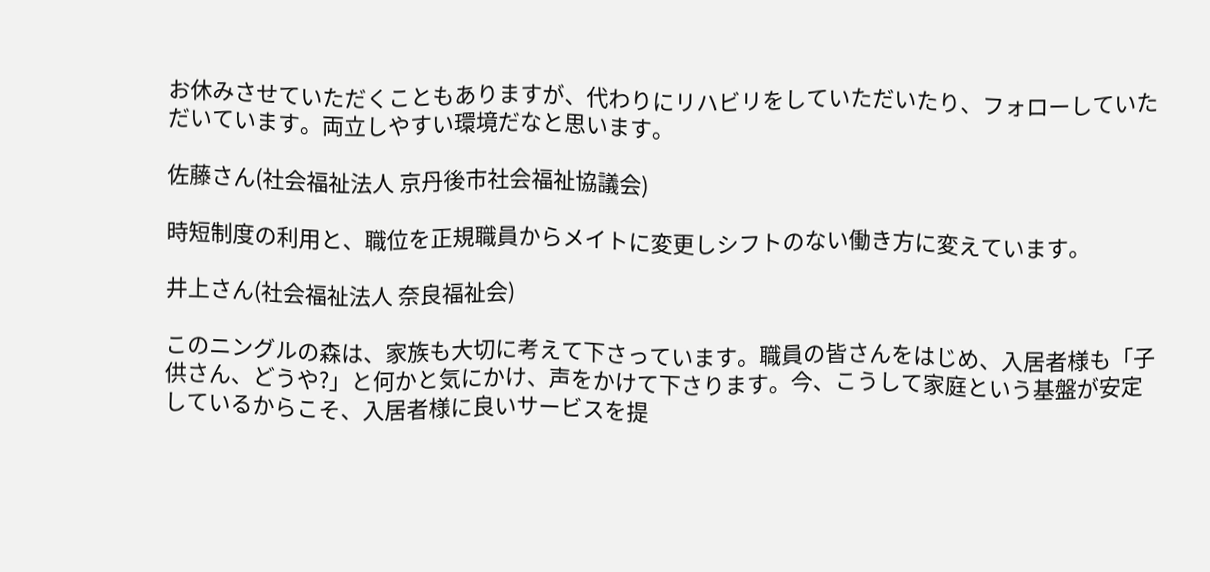お休みさせていただくこともありますが、代わりにリハビリをしていただいたり、フォローしていただいています。両立しやすい環境だなと思います。

佐藤さん(社会福祉法人 京丹後市社会福祉協議会)

時短制度の利用と、職位を正規職員からメイトに変更しシフトのない働き方に変えています。

井上さん(社会福祉法人 奈良福祉会)

このニングルの森は、家族も大切に考えて下さっています。職員の皆さんをはじめ、入居者様も「子供さん、どうや?」と何かと気にかけ、声をかけて下さります。今、こうして家庭という基盤が安定しているからこそ、入居者様に良いサービスを提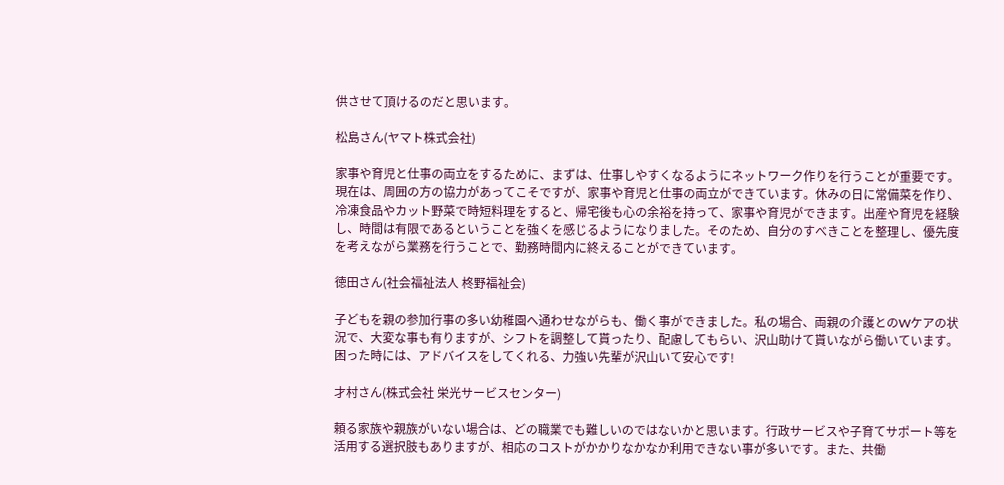供させて頂けるのだと思います。

松島さん(ヤマト株式会社)

家事や育児と仕事の両立をするために、まずは、仕事しやすくなるようにネットワーク作りを行うことが重要です。 現在は、周囲の方の協力があってこそですが、家事や育児と仕事の両立ができています。休みの日に常備菜を作り、冷凍食品やカット野菜で時短料理をすると、帰宅後も心の余裕を持って、家事や育児ができます。出産や育児を経験し、時間は有限であるということを強くを感じるようになりました。そのため、自分のすべきことを整理し、優先度を考えながら業務を行うことで、勤務時間内に終えることができています。

徳田さん(社会福祉法人 柊野福祉会)

子どもを親の参加行事の多い幼稚園へ通わせながらも、働く事ができました。私の場合、両親の介護とのWケアの状況で、大変な事も有りますが、シフトを調整して貰ったり、配慮してもらい、沢山助けて貰いながら働いています。困った時には、アドバイスをしてくれる、力強い先輩が沢山いて安心です!

才村さん(株式会社 栄光サービスセンター)

頼る家族や親族がいない場合は、どの職業でも難しいのではないかと思います。行政サービスや子育てサポート等を活用する選択肢もありますが、相応のコストがかかりなかなか利用できない事が多いです。また、共働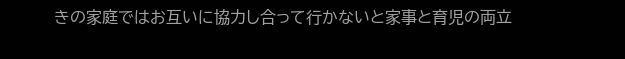きの家庭ではお互いに協力し合って行かないと家事と育児の両立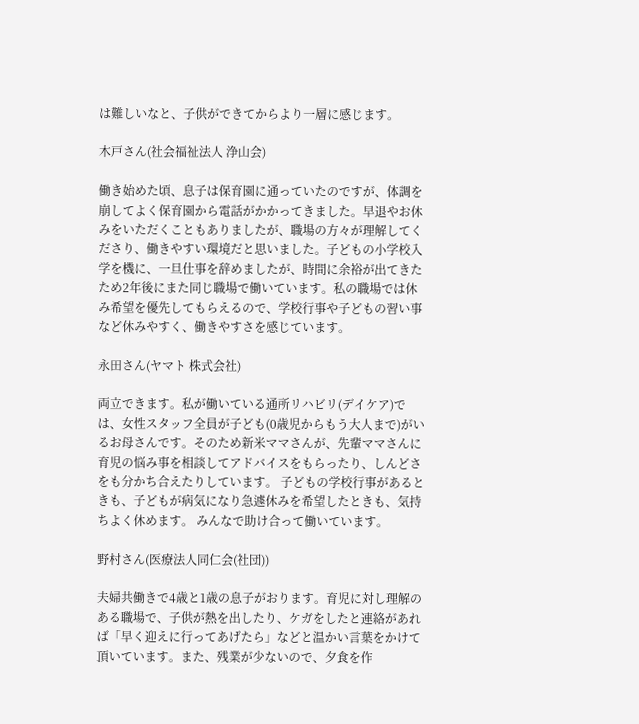は難しいなと、子供ができてからより一層に感じます。

木戸さん(社会福祉法人 浄山会)

働き始めた頃、息子は保育園に通っていたのですが、体調を崩してよく保育園から電話がかかってきました。早退やお休みをいただくこともありましたが、職場の方々が理解してくださり、働きやすい環境だと思いました。子どもの小学校入学を機に、一旦仕事を辞めましたが、時間に余裕が出てきたため2年後にまた同じ職場で働いています。私の職場では休み希望を優先してもらえるので、学校行事や子どもの習い事など休みやすく、働きやすさを感じています。

永田さん(ヤマト 株式会社)

両立できます。私が働いている通所リハビリ(デイケア)では、女性スタッフ全員が子ども(0歳児からもう大人まで)がいるお母さんです。そのため新米ママさんが、先輩ママさんに育児の悩み事を相談してアドバイスをもらったり、しんどさをも分かち合えたりしています。 子どもの学校行事があるときも、子どもが病気になり急遽休みを希望したときも、気持ちよく休めます。 みんなで助け合って働いています。

野村さん(医療法人同仁会(社団))

夫婦共働きで4歳と1歳の息子がおります。育児に対し理解のある職場で、子供が熱を出したり、ケガをしたと連絡があれば「早く迎えに行ってあげたら」などと温かい言葉をかけて頂いています。また、残業が少ないので、夕食を作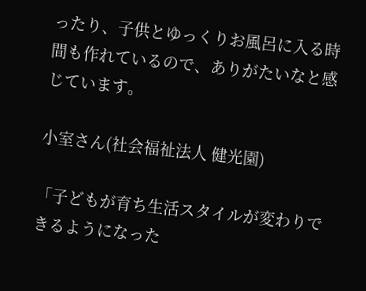ったり、子供とゆっくりお風呂に入る時間も作れているので、ありがたいなと感じています。

小室さん(社会福祉法人 健光園)

「子どもが育ち生活スタイルが変わりできるようになった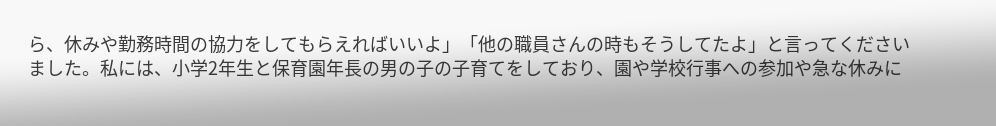ら、休みや勤務時間の協力をしてもらえればいいよ」「他の職員さんの時もそうしてたよ」と言ってくださいました。私には、小学2年生と保育園年長の男の子の子育てをしており、園や学校行事への参加や急な休みに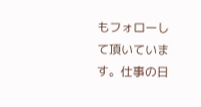もフォローして頂いています。仕事の日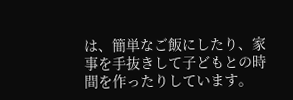は、簡単なご飯にしたり、家事を手抜きして子どもとの時間を作ったりしています。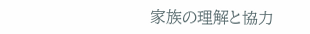家族の理解と協力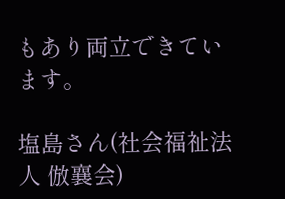もあり両立できています。

塩島さん(社会福祉法人 倣襄会)